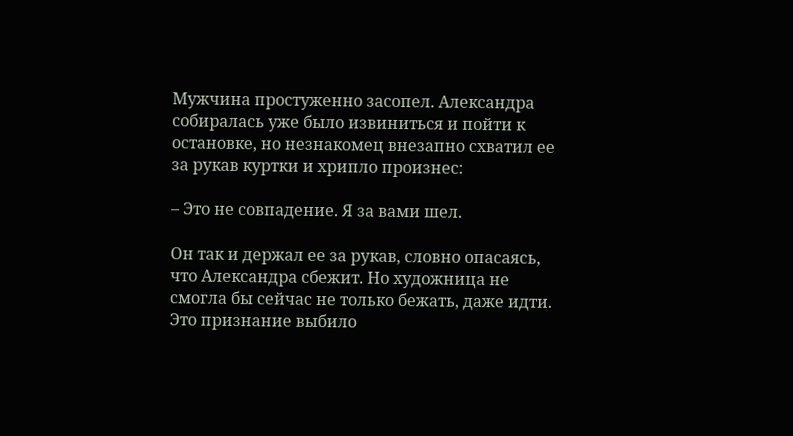Мужчина простуженно засопел. Александра собиралась уже было извиниться и пойти к остановке, но незнакомец внезапно схватил ее за рукав куртки и хрипло произнес:

– Это не совпадение. Я за вами шел.

Он так и держал ее за рукав, словно опасаясь, что Александра сбежит. Но художница не смогла бы сейчас не только бежать, даже идти. Это признание выбило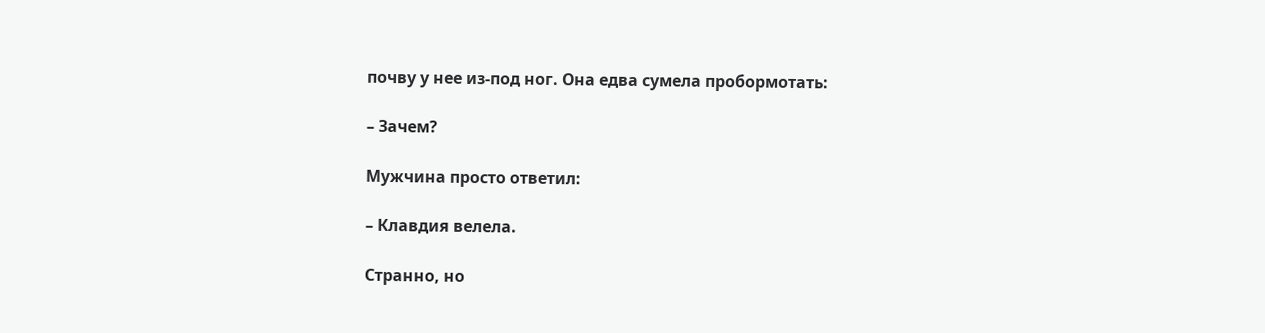почву у нее из-под ног. Она едва сумела пробормотать:

– Зачем?

Мужчина просто ответил:

– Клавдия велела.

Странно, но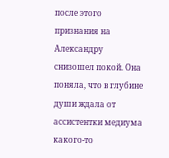после этого признания на Александру снизошел покой. Она поняла, что в глубине души ждала от ассистентки медиума какого-то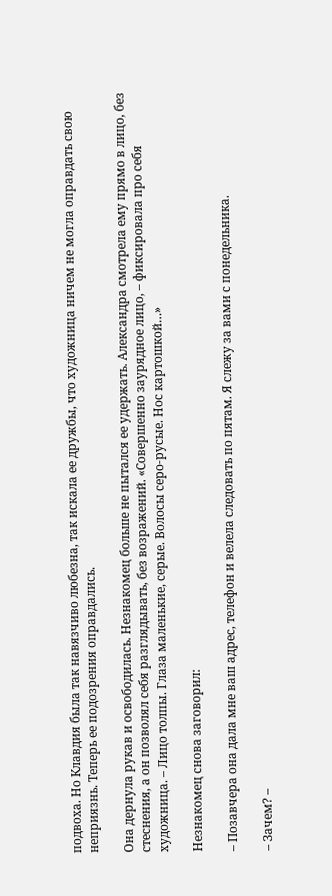подвоха. Но Клавдия была так навязчиво любезна, так искала ее дружбы, что художница ничем не могла оправдать свою неприязнь. Теперь ее подозрения оправдались.

Она дернула рукав и освободилась. Незнакомец больше не пытался ее удержать. Александра смотрела ему прямо в лицо, без стеснения, а он позволял себя разглядывать, без возражений. «Совершенно заурядное лицо, – фиксировала про себя художница. – Лицо толпы. Глаза маленькие, серые. Волосы серо-русые. Нос картошкой…»

Незнакомец снова заговорил:

– Позавчера она дала мне ваш адрес, телефон и велела следовать по пятам. Я слежу за вами с понедельника.

– Зачем? –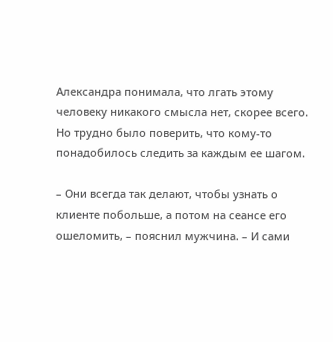Александра понимала, что лгать этому человеку никакого смысла нет, скорее всего. Но трудно было поверить, что кому-то понадобилось следить за каждым ее шагом.

– Они всегда так делают, чтобы узнать о клиенте побольше, а потом на сеансе его ошеломить, – пояснил мужчина. – И сами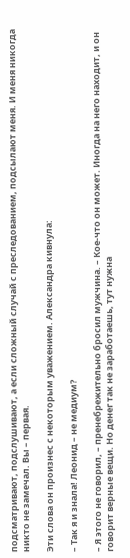подсматривают, подслушивают, а если сложный случай с преследованием, подсылают меня. И меня никогда никто не замечал. Вы – первая.

Эти слова он произнес с некоторым уважением. Александра кивнула:

– Так я и знала! Леонид – не медиум?

– Я этого не говорил, – пренебрежительно бросил мужчина. – Кое-что он может. Иногда на него находит, и он говорит верные вещи. Но денег так не заработаешь, тут нужна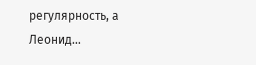регулярность, а Леонид…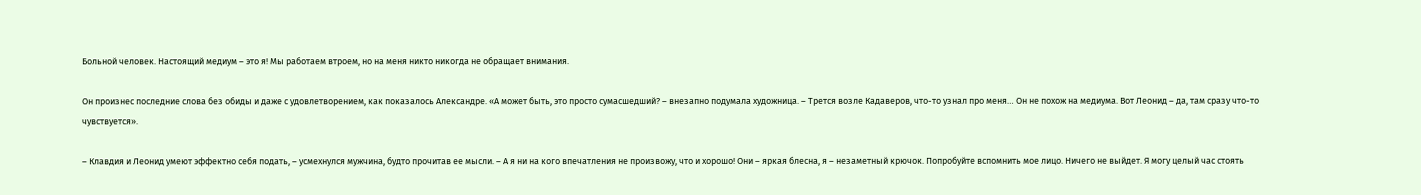Больной человек. Настоящий медиум – это я! Мы работаем втроем, но на меня никто никогда не обращает внимания.

Он произнес последние слова без обиды и даже с удовлетворением, как показалось Александре. «А может быть, это просто сумасшедший? – внезапно подумала художница. – Трется возле Кадаверов, что-то узнал про меня… Он не похож на медиума. Вот Леонид – да, там сразу что-то чувствуется».

– Клавдия и Леонид умеют эффектно себя подать, – усмехнулся мужчина, будто прочитав ее мысли. – А я ни на кого впечатления не произвожу, что и хорошо! Они – яркая блесна, я – незаметный крючок. Попробуйте вспомнить мое лицо. Ничего не выйдет. Я могу целый час стоять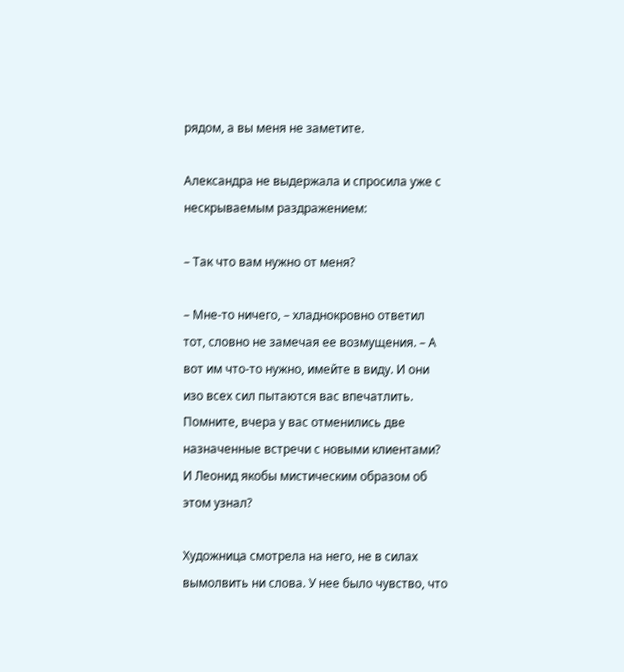рядом, а вы меня не заметите.

Александра не выдержала и спросила уже с нескрываемым раздражением:

– Так что вам нужно от меня?

– Мне-то ничего, – хладнокровно ответил тот, словно не замечая ее возмущения. – А вот им что-то нужно, имейте в виду. И они изо всех сил пытаются вас впечатлить. Помните, вчера у вас отменились две назначенные встречи с новыми клиентами? И Леонид якобы мистическим образом об этом узнал?

Художница смотрела на него, не в силах вымолвить ни слова. У нее было чувство, что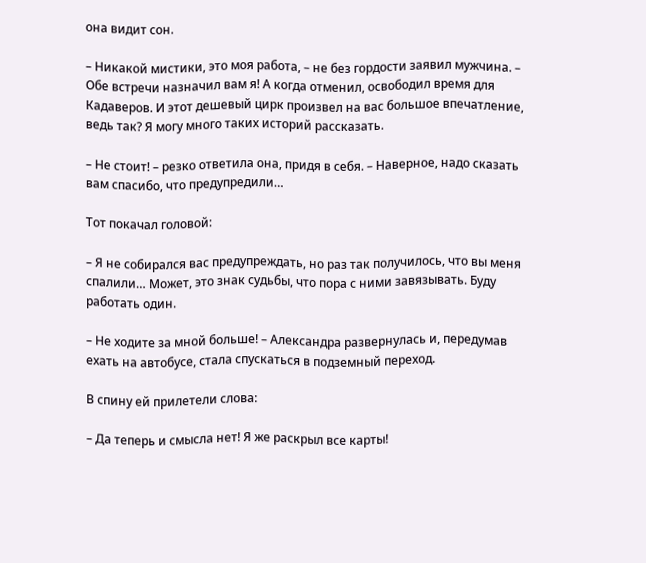она видит сон.

– Никакой мистики, это моя работа, – не без гордости заявил мужчина. – Обе встречи назначил вам я! А когда отменил, освободил время для Кадаверов. И этот дешевый цирк произвел на вас большое впечатление, ведь так? Я могу много таких историй рассказать.

– Не стоит! – резко ответила она, придя в себя. – Наверное, надо сказать вам спасибо, что предупредили…

Тот покачал головой:

– Я не собирался вас предупреждать, но раз так получилось, что вы меня спалили… Может, это знак судьбы, что пора с ними завязывать. Буду работать один.

– Не ходите за мной больше! – Александра развернулась и, передумав ехать на автобусе, стала спускаться в подземный переход.

В спину ей прилетели слова:

– Да теперь и смысла нет! Я же раскрыл все карты!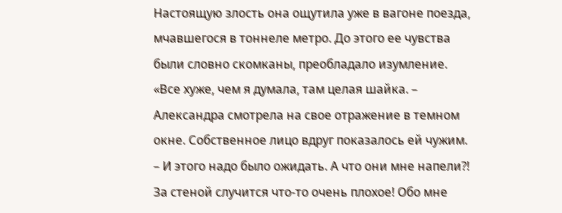Настоящую злость она ощутила уже в вагоне поезда, мчавшегося в тоннеле метро. До этого ее чувства были словно скомканы, преобладало изумление. «Все хуже, чем я думала, там целая шайка. – Александра смотрела на свое отражение в темном окне. Собственное лицо вдруг показалось ей чужим. – И этого надо было ожидать. А что они мне напели?! За стеной случится что-то очень плохое! Обо мне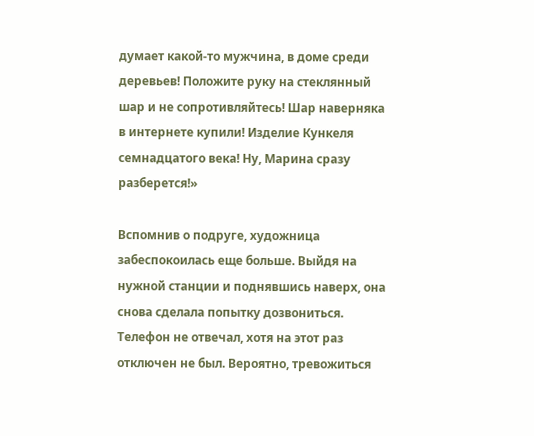думает какой-то мужчина, в доме среди деревьев! Положите руку на стеклянный шар и не сопротивляйтесь! Шар наверняка в интернете купили! Изделие Кункеля семнадцатого века! Ну, Марина сразу разберется!»

Вспомнив о подруге, художница забеспокоилась еще больше. Выйдя на нужной станции и поднявшись наверх, она снова сделала попытку дозвониться. Телефон не отвечал, хотя на этот раз отключен не был. Вероятно, тревожиться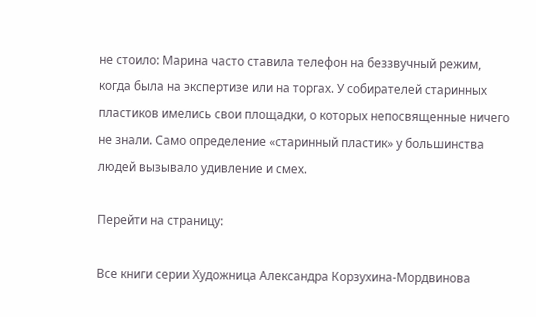не стоило: Марина часто ставила телефон на беззвучный режим, когда была на экспертизе или на торгах. У собирателей старинных пластиков имелись свои площадки, о которых непосвященные ничего не знали. Само определение «старинный пластик» у большинства людей вызывало удивление и смех.

Перейти на страницу:

Все книги серии Художница Александра Корзухина-Мордвинова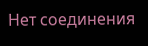Нет соединения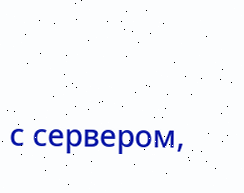с сервером,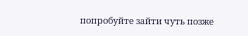попробуйте зайти чуть позже